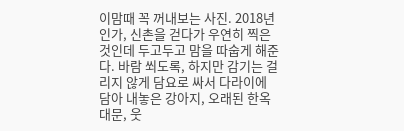이맘때 꼭 꺼내보는 사진. 2018년인가, 신촌을 걷다가 우연히 찍은것인데 두고두고 맘을 따숩게 해준다. 바람 쐬도록, 하지만 감기는 걸리지 않게 담요로 싸서 다라이에 담아 내놓은 강아지, 오래된 한옥 대문, 웃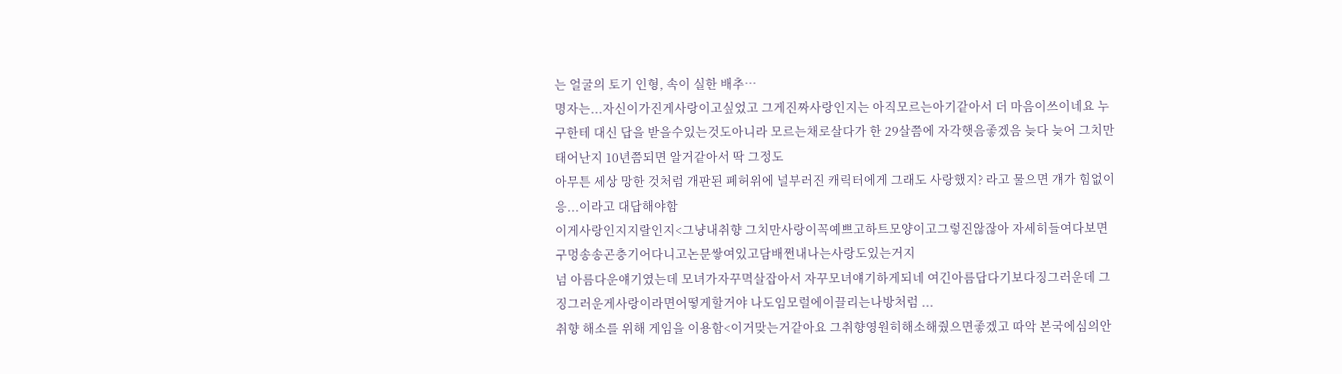는 얼굴의 토기 인형, 속이 실한 배추…
명자는...자신이가진게사랑이고싶었고 그게진짜사랑인지는 아직모르는아기같아서 더 마음이쓰이네요 누구한테 대신 답을 받을수있는것도아니라 모르는채로살다가 한 29살쯤에 자각햇음좋겠음 늦다 늦어 그치만 태어난지 10년쯤되면 알거같아서 딱 그정도
아무튼 세상 망한 것처럼 개판된 폐허위에 널부러진 캐릭터에게 그래도 사랑했지? 라고 물으면 걔가 힘없이 응...이라고 대답해야함
이게사랑인지지랄인지<그냥내취향 그치만사랑이꼭예쁘고하트모양이고그렇진않잖아 자세히들여다보면구멍송송곤충기어다니고논문쌓여있고담배쩐내나는사랑도있는거지
넘 아름다운얘기였는데 모녀가자꾸멱살잡아서 자꾸모녀얘기하게되네 여긴아름답다기보다징그러운데 그징그러운게사랑이라면어떻게할거야 나도임모럴에이끌리는나방처럼 ...
취향 해소를 위해 게임을 이용함<이거맞는거같아요 그취향영원히해소해줬으면좋겠고 따악 본국에심의안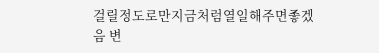걸릴정도로만지금처럼열일해주면좋겠음 변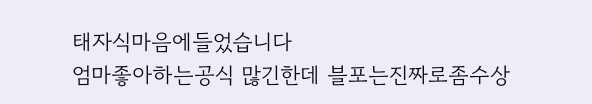태자식마음에들었습니다
엄마좋아하는공식 많긴한데 블포는진짜로좀수상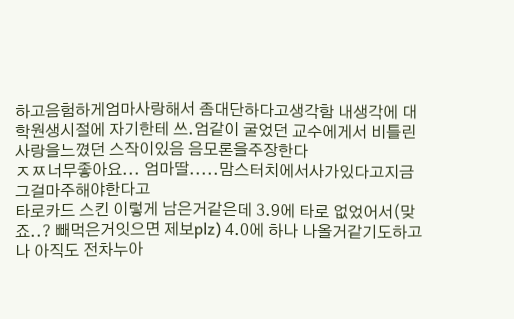하고음험하게엄마사랑해서 좀대단하다고생각함 내생각에 대학원생시절에 자기한테 쓰.엄같이 굴었던 교수에게서 비틀린사랑을느꼈던 스작이있음 음모론을주장한다
ㅈㅉ너무좋아요... 엄마딸.....맘스터치에서사가있다고지금그걸마주해야한다고
타로카드 스킨 이렇게 남은거같은데 3.9에 타로 없었어서(맞죠..? 빼먹은거잇으면 제보plz) 4.0에 하나 나올거같기도하고 나 아직도 전차누아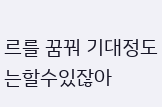르를 꿈꿔 기대정도는할수있잖아